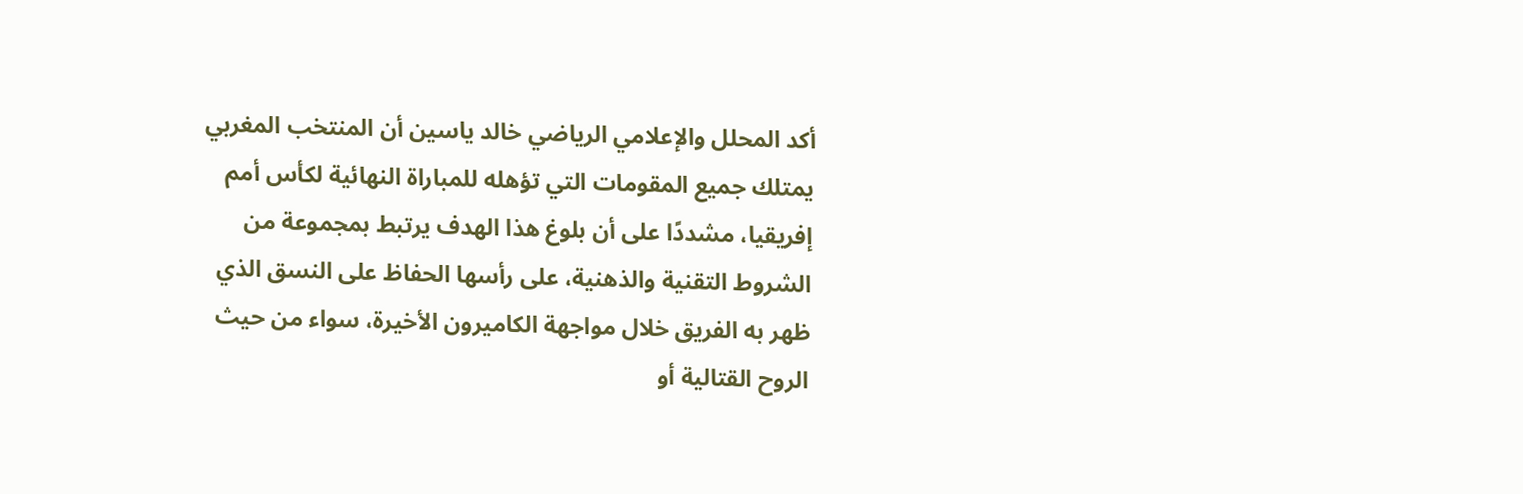أكد المحلل والإعلامي الرياضي خالد ياسين أن المنتخب المغربي يمتلك جميع المقومات التي تؤهله للمباراة النهائية لكأس أمم إفريقيا، مشددًا على أن بلوغ هذا الهدف يرتبط بمجموعة من الشروط التقنية والذهنية، على رأسها الحفاظ على النسق الذي ظهر به الفريق خلال مواجهة الكاميرون الأخيرة، سواء من حيث الروح القتالية أو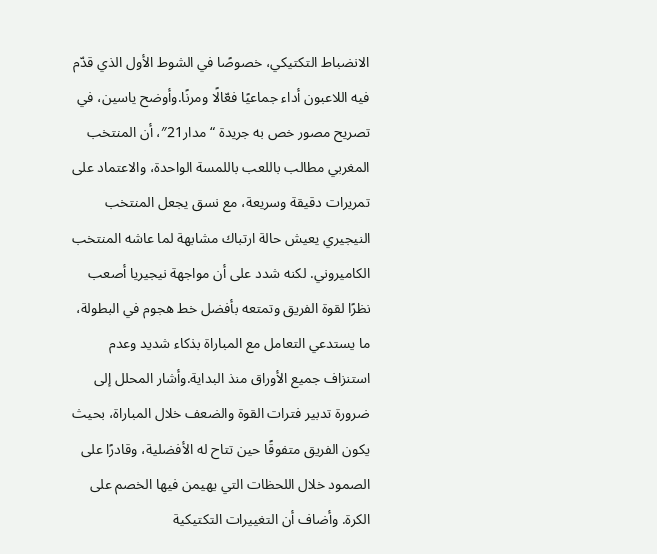الانضباط التكتيكي، خصوصًا في الشوط الأول الذي قدّم فيه اللاعبون أداء جماعيًا فعّالًا ومرنًا.وأوضح ياسين، في تصريح مصور خص به جريدة “مدار21″، أن المنتخب المغربي مطالب باللعب باللمسة الواحدة، والاعتماد على تمريرات دقيقة وسريعة، مع نسق يجعل المنتخب النيجيري يعيش حالة ارتباك مشابهة لما عاشه المنتخب الكاميروني. لكنه شدد على أن مواجهة نيجيريا أصعب نظرًا لقوة الفريق وتمتعه بأفضل خط هجوم في البطولة، ما يستدعي التعامل مع المباراة بذكاء شديد وعدم استنزاف جميع الأوراق منذ البداية.وأشار المحلل إلى ضرورة تدبير فترات القوة والضعف خلال المباراة، بحيث يكون الفريق متفوقًا حين تتاح له الأفضلية، وقادرًا على الصمود خلال اللحظات التي يهيمن فيها الخصم على الكرة. وأضاف أن التغييرات التكتيكية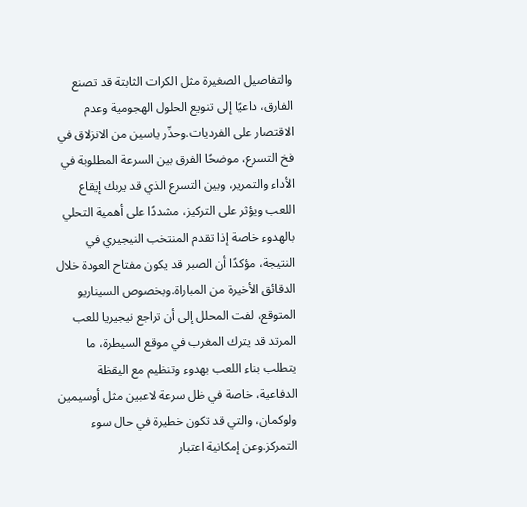والتفاصيل الصغيرة مثل الكرات الثابتة قد تصنع الفارق، داعيًا إلى تنويع الحلول الهجومية وعدم الاقتصار على الفرديات.وحذّر ياسين من الانزلاق في فخ التسرع، موضحًا الفرق بين السرعة المطلوبة في الأداء والتمرير، وبين التسرع الذي قد يربك إيقاع اللعب ويؤثر على التركيز، مشددًا على أهمية التحلي بالهدوء خاصة إذا تقدم المنتخب النيجيري في النتيجة، مؤكدًا أن الصبر قد يكون مفتاح العودة خلال الدقائق الأخيرة من المباراة.وبخصوص السيناريو المتوقع، لفت المحلل إلى أن تراجع نيجيريا للعب المرتد قد يترك المغرب في موقع السيطرة، ما يتطلب بناء اللعب بهدوء وتنظيم مع اليقظة الدفاعية، خاصة في ظل سرعة لاعبين مثل أوسيمين ولوكمان، والتي قد تكون خطيرة في حال سوء التمركز.وعن إمكانية اعتبار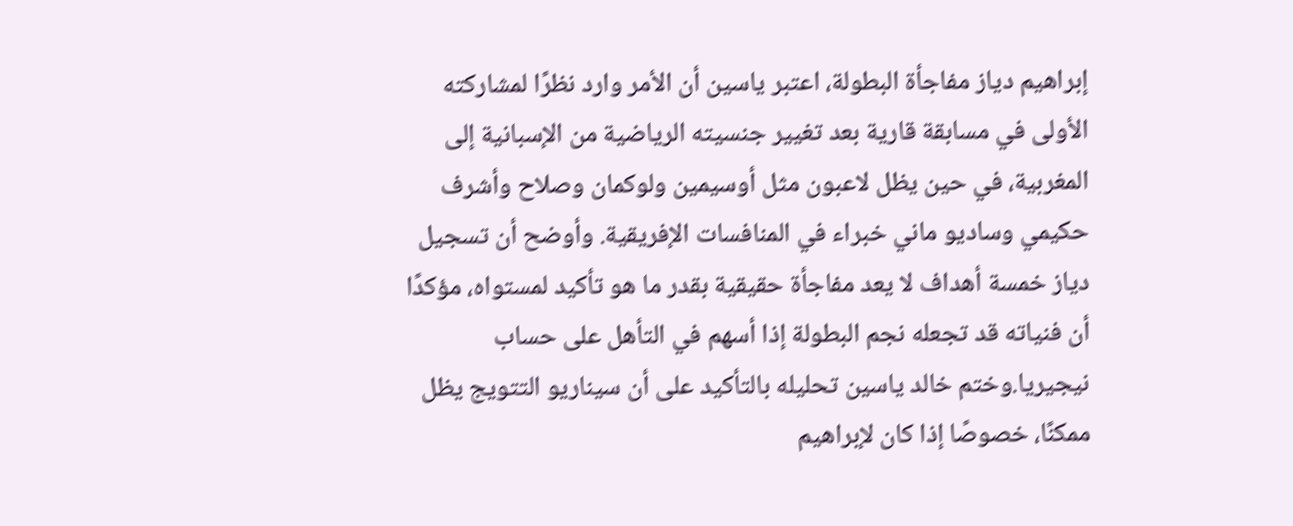إبراهيم دياز مفاجأة البطولة، اعتبر ياسين أن الأمر وارد نظرًا لمشاركته الأولى في مسابقة قارية بعد تغيير جنسيته الرياضية من الإسبانية إلى المغربية، في حين يظل لاعبون مثل أوسيمين ولوكمان وصلاح وأشرف حكيمي وساديو ماني خبراء في المنافسات الإفريقية. وأوضح أن تسجيل دياز خمسة أهداف لا يعد مفاجأة حقيقية بقدر ما هو تأكيد لمستواه، مؤكدًا أن فنياته قد تجعله نجم البطولة إذا أسهم في التأهل على حساب نيجيريا.وختم خالد ياسين تحليله بالتأكيد على أن سيناريو التتويج يظل ممكنًا، خصوصًا إذا كان لإبراهيم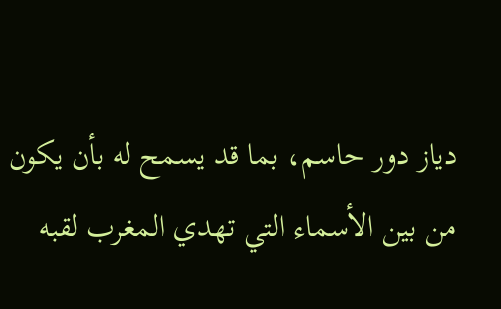دياز دور حاسم، بما قد يسمح له بأن يكون من بين الأسماء التي تهدي المغرب لقبه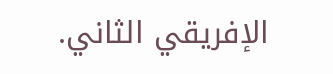الإفريقي الثاني.